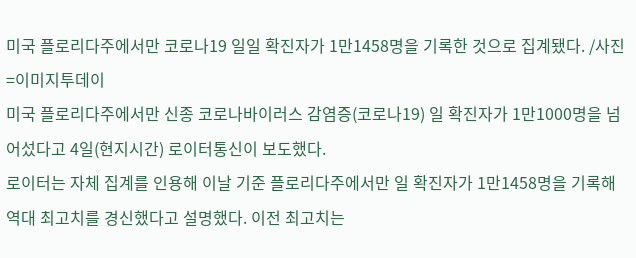미국 플로리다주에서만 코로나19 일일 확진자가 1만1458명을 기록한 것으로 집계됐다. /사진=이미지투데이
미국 플로리다주에서만 신종 코로나바이러스 감염증(코로나19) 일 확진자가 1만1000명을 넘어섰다고 4일(현지시간) 로이터통신이 보도했다.
로이터는 자체 집계를 인용해 이날 기준 플로리다주에서만 일 확진자가 1만1458명을 기록해 역대 최고치를 경신했다고 설명했다. 이전 최고치는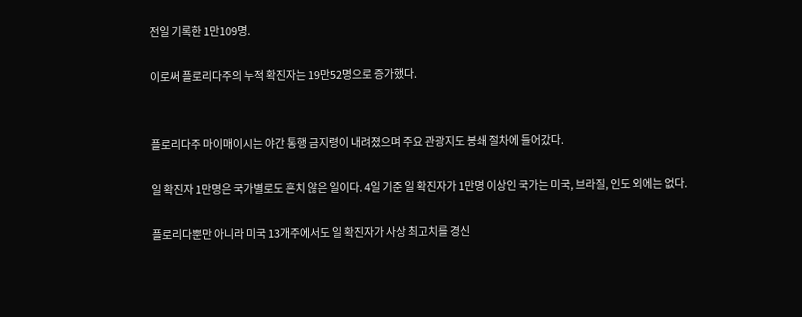전일 기록한 1만109명.

이로써 플로리다주의 누적 확진자는 19만52명으로 증가했다.


플로리다주 마이매이시는 야간 통행 금지령이 내려졌으며 주요 관광지도 봉쇄 절차에 들어갔다.

일 확진자 1만명은 국가별로도 흔치 않은 일이다. 4일 기준 일 확진자가 1만명 이상인 국가는 미국, 브라질, 인도 외에는 없다.

플로리다뿐만 아니라 미국 13개주에서도 일 확진자가 사상 최고치를 경신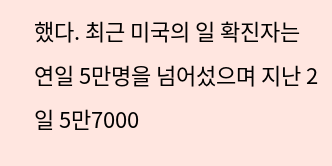했다. 최근 미국의 일 확진자는 연일 5만명을 넘어섰으며 지난 2일 5만7000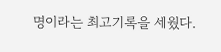명이라는 최고기록을 세웠다.